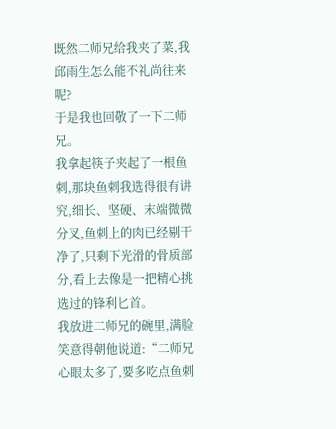既然二师兄给我夹了菜,我邱雨生怎么能不礼尚往来呢?
于是我也回敬了一下二师兄。
我拿起筷子夹起了一根鱼刺,那块鱼刺我选得很有讲究,细长、坚硬、末端微微分叉,鱼刺上的肉已经剔干净了,只剩下光滑的骨质部分,看上去像是一把精心挑选过的锋利匕首。
我放进二师兄的碗里,满脸笑意得朝他说道:“二师兄心眼太多了,要多吃点鱼刺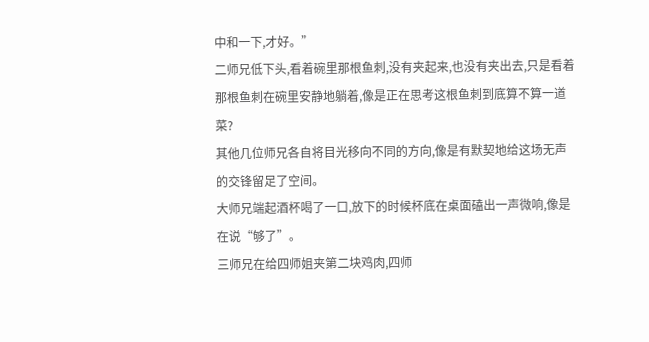中和一下,才好。”
二师兄低下头,看着碗里那根鱼刺,没有夹起来,也没有夹出去,只是看着那根鱼刺在碗里安静地躺着,像是正在思考这根鱼刺到底算不算一道菜?
其他几位师兄各自将目光移向不同的方向,像是有默契地给这场无声的交锋留足了空间。
大师兄端起酒杯喝了一口,放下的时候杯底在桌面磕出一声微响,像是在说“够了”。
三师兄在给四师姐夹第二块鸡肉,四师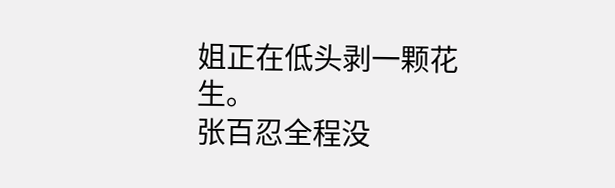姐正在低头剥一颗花生。
张百忍全程没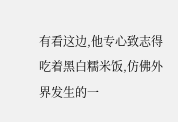有看这边,他专心致志得吃着黑白糯米饭,仿佛外界发生的一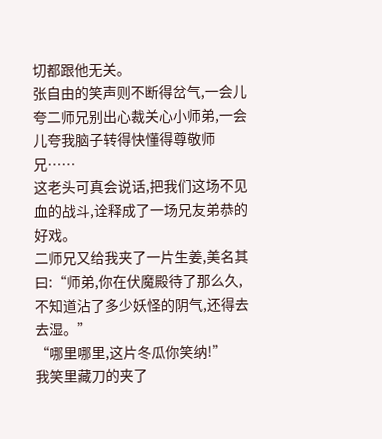切都跟他无关。
张自由的笑声则不断得岔气,一会儿夸二师兄别出心裁关心小师弟,一会儿夸我脑子转得快懂得尊敬师兄……
这老头可真会说话,把我们这场不见血的战斗,诠释成了一场兄友弟恭的好戏。
二师兄又给我夹了一片生姜,美名其曰:“师弟,你在伏魔殿待了那么久,不知道沾了多少妖怪的阴气,还得去去湿。”
“哪里哪里,这片冬瓜你笑纳!”
我笑里藏刀的夹了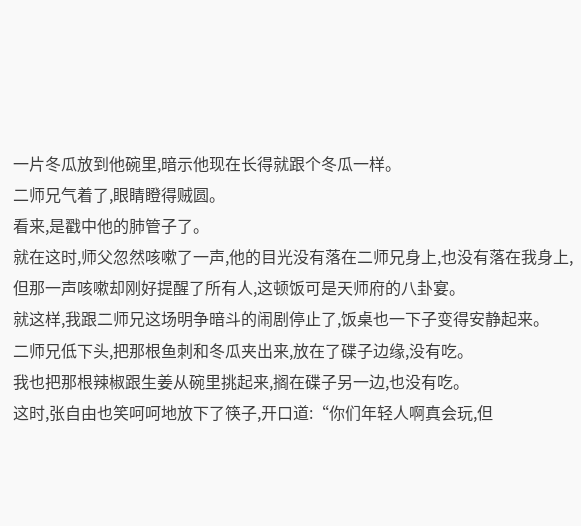一片冬瓜放到他碗里,暗示他现在长得就跟个冬瓜一样。
二师兄气着了,眼睛瞪得贼圆。
看来,是戳中他的肺管子了。
就在这时,师父忽然咳嗽了一声,他的目光没有落在二师兄身上,也没有落在我身上,但那一声咳嗽却刚好提醒了所有人,这顿饭可是天师府的八卦宴。
就这样,我跟二师兄这场明争暗斗的闹剧停止了,饭桌也一下子变得安静起来。
二师兄低下头,把那根鱼刺和冬瓜夹出来,放在了碟子边缘,没有吃。
我也把那根辣椒跟生姜从碗里挑起来,搁在碟子另一边,也没有吃。
这时,张自由也笑呵呵地放下了筷子,开口道:“你们年轻人啊真会玩,但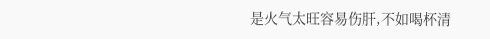是火气太旺容易伤肝,不如喝杯清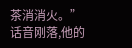茶消消火。”
话音刚落,他的